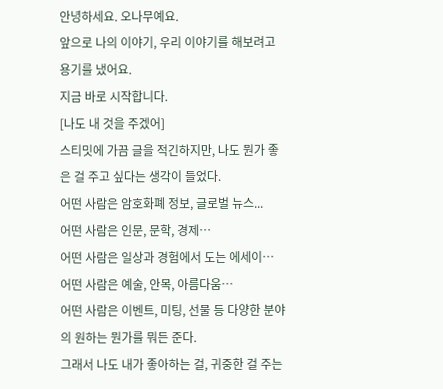안녕하세요. 오나무예요.
앞으로 나의 이야기, 우리 이야기를 해보려고 용기를 냈어요.
지금 바로 시작합니다.
[나도 내 것을 주겠어]
스티밋에 가끔 글을 적긴하지만, 나도 뭔가 좋은 걸 주고 싶다는 생각이 들었다.
어떤 사람은 암호화폐 정보, 글로벌 뉴스...
어떤 사람은 인문, 문학, 경제…
어떤 사람은 일상과 경험에서 도는 에세이…
어떤 사람은 예술, 안목, 아름다움…
어떤 사람은 이벤트, 미팅, 선물 등 다양한 분야의 원하는 뭔가를 뭐든 준다.
그래서 나도 내가 좋아하는 걸, 귀중한 걸 주는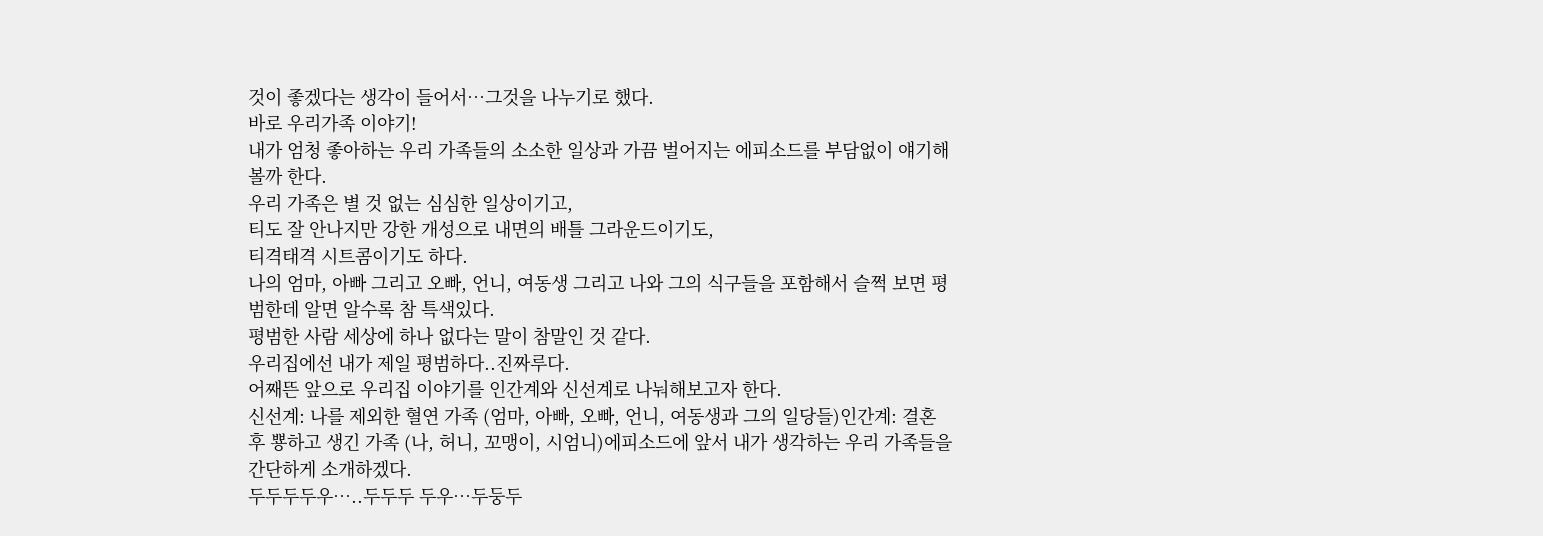것이 좋겠다는 생각이 들어서…그것을 나누기로 했다.
바로 우리가족 이야기!
내가 엄청 좋아하는 우리 가족들의 소소한 일상과 가끔 벌어지는 에피소드를 부담없이 얘기해 볼까 한다.
우리 가족은 별 것 없는 심심한 일상이기고,
티도 잘 안나지만 강한 개성으로 내면의 배틀 그라운드이기도,
티격태격 시트콤이기도 하다.
나의 엄마, 아빠 그리고 오빠, 언니, 여동생 그리고 나와 그의 식구들을 포함해서 슬쩍 보면 평범한데 알면 알수록 참 특색있다.
평범한 사람 세상에 하나 없다는 말이 참말인 것 같다.
우리집에선 내가 제일 평범하다..진짜루다.
어째뜬 앞으로 우리집 이야기를 인간계와 신선계로 나눠해보고자 한다.
신선계: 나를 제외한 혈연 가족 (엄마, 아빠, 오빠, 언니, 여동생과 그의 일당들)인간계: 결혼 후 뿅하고 생긴 가족 (나, 허니, 꼬맹이, 시엄니)에피소드에 앞서 내가 생각하는 우리 가족들을 간단하게 소개하겠다.
두두두두우…..두두두 두우…두둥두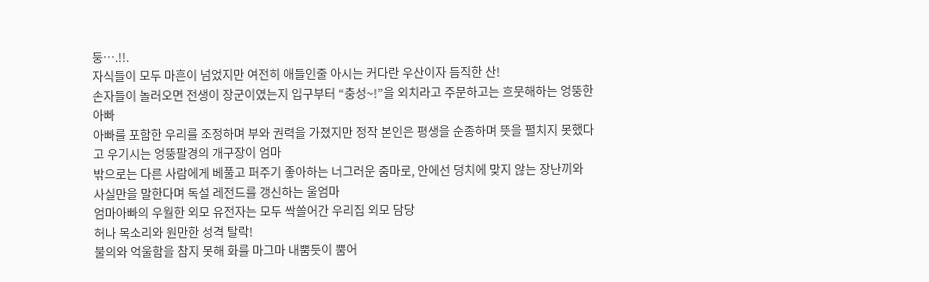둥….!!.
자식들이 모두 마흔이 넘었지만 여전히 애들인줄 아시는 커다란 우산이자 듬직한 산!
손자들이 놀러오면 전생이 장군이였는지 입구부터 “충성~!”을 외치라고 주문하고는 흐뭇해하는 엉뚱한 아빠
아빠를 포함한 우리를 조정하며 부와 권력을 가졌지만 정작 본인은 평생을 순종하며 뜻을 펼치지 못했다고 우기시는 엉뚱팔경의 개구장이 엄마
밖으로는 다른 사람에게 베풀고 퍼주기 좋아하는 너그러운 줌마로, 안에선 덩치에 맞지 않는 장난끼와 사실만을 말한다며 독설 레전드를 갱신하는 울엄마
엄마아빠의 우월한 외모 유전자는 모두 싹쓸어간 우리집 외모 담당
허나 목소리와 원만한 성격 탈락!
불의와 억울함을 참지 못해 화를 마그마 내뿜듯이 뿜어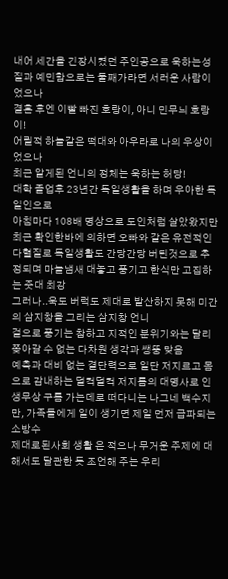내어 세간을 긴장시켰던 주인공으로 욱하는성질과 예민함으로는 둘째가라면 서러운 사람이었으나
결혼 후엔 이빨 빠진 호랑이, 아니 민무늬 호랑이!
어릴적 하늘같은 떡대와 아우라로 나의 우상이었으나
최근 알게된 언니의 정체는 욱하는 허당!
대학 졸업후 23년간 독일생활을 하며 우아한 독일인으로
아침마다 108배 명상으로 도인처럼 살았왔지만
최근 확인한바에 의하면 오빠와 같은 유전적인 다혈질로 독일생활도 간당간당 버틴것으로 추정되며 마늘냄새 대놓고 풍기고 한식만 고집하는 줏대 최강
그러나..욱도 버럭도 제대로 발산하지 못해 미간의 삼지창을 그리는 삼지창 언니
겉으로 풍기는 참하고 지적인 분위기와는 달리 쫒아갈 수 없는 다차원 생각과 쌩뚱 맞음
예측과 대비 없는 결단력으로 일단 저지르고 몸으로 감내하는 덜컥덜컥 저지름의 대명사로 인생무상 구름 가는데로 떠다니는 나그네 백수지만, 가족들에게 일이 생기면 제일 먼저 급파되는 소방수
제대로된사회 생활 은 적으나 무거운 주제에 대해서도 달관한 듯 조언해 주는 우리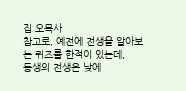집 오목사
참고로, 예전에 전생을 알아보는 퀴즈를 한적이 있는데,
동생의 전생은 낮에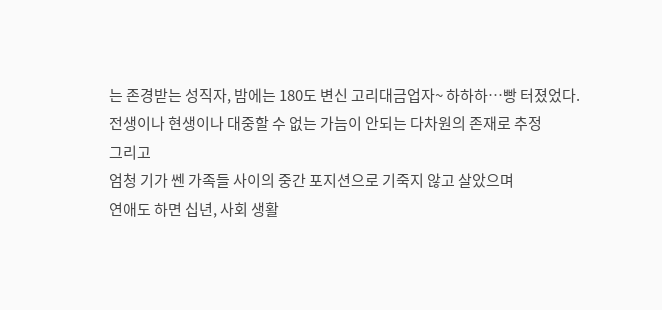는 존경받는 성직자, 밤에는 180도 변신 고리대금업자~ 하하하…빵 터졌었다.
전생이나 현생이나 대중할 수 없는 가늠이 안되는 다차원의 존재로 추정
그리고
엄청 기가 쎈 가족들 사이의 중간 포지션으로 기죽지 않고 살았으며
연애도 하면 십년, 사회 생활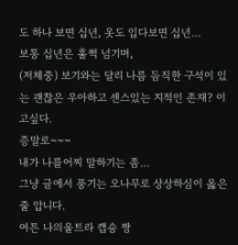도 하나 보면 십년, 옷도 입다보면 십년…
보통 십년은 훌쩍 넘기며,
(저체중) 보기와는 달리 나름 듬직한 구석이 있는 괜찮은 우아하고 센스있는 지적인 존재? 이고싶다.
증말로~~~
내가 나를어찌 말하기는 좀…
그냥 글에서 풍기는 오나무로 상상하심이 옳은 줄 압니다.
여튼 나의울트라 캡숑 짱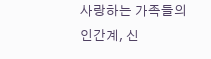사랑하는 가족들의 인간계, 신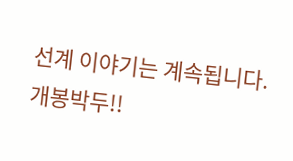선계 이야기는 계속됩니다.
개봉박두!!